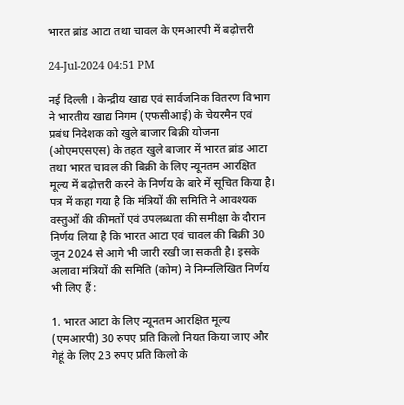भारत ब्रांड आटा तथा चावल के एमआरपी में बढ़ोत्तरी

24-Jul-2024 04:51 PM

नई दिल्ली । केन्द्रीय खाद्य एवं सार्वजनिक वितरण विभाग ने भारतीय खाद्य निगम (एफसीआई) के चेयरमैन एवं प्रबंध निदेशक को खुले बाजार बिक्री योजना (ओएमएसएस) के तहत खुले बाजार में भारत ब्रांड आटा तथा भारत चावल की बिक्री के लिए न्यूनतम आरक्षित मूल्य में बढ़ोत्तरी करने के निर्णय के बारे में सूचित किया है। पत्र में कहा गया है कि मंत्रियों की समिति ने आवश्यक वस्तुओं की कीमतों एवं उपलब्धता की समीक्षा के दौरान निर्णय लिया है कि भारत आटा एवं चावल की बिक्री 30 जून 2024 से आगे भी जारी रखी जा सकती है। इसके अलावा मंत्रियों की समिति (कोम) ने निम्नलिखित निर्णय भी लिए हैं :

1. भारत आटा के लिए न्यूनतम आरक्षित मूल्य (एमआरपी) 30 रुपए प्रति किलो नियत किया जाए और गेहूं के लिए 23 रुपए प्रति किलो के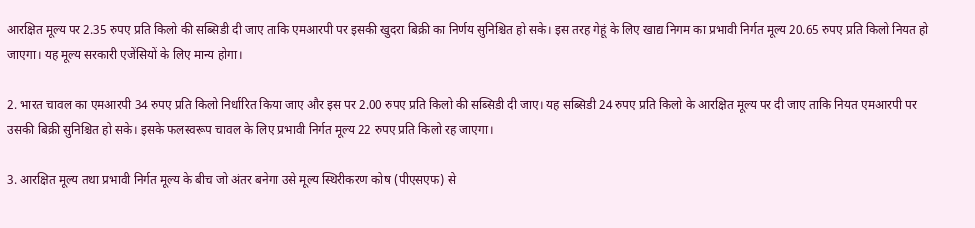आरक्षित मूल्य पर 2.35 रुपए प्रति किलो की सब्सिडी दी जाए ताकि एमआरपी पर इसकी खुदरा बिक्री का निर्णय सुनिश्चित हो सके। इस तरह गेहूं के लिए खाद्य निगम का प्रभावी निर्गत मूल्य 20.65 रुपए प्रति किलो नियत हो जाएगा। यह मूल्य सरकारी एजेंसियों के लिए मान्य होगा।

2. भारत चावल का एमआरपी 34 रुपए प्रति किलो निर्धारित किया जाए और इस पर 2.00 रुपए प्रति किलो की सब्सिडी दी जाए। यह सब्सिडी 24 रुपए प्रति किलो के आरक्षित मूल्य पर दी जाए ताकि नियत एमआरपी पर उसकी बिक्री सुनिश्चित हो सके। इसके फलस्वरूप चावल के लिए प्रभावी निर्गत मूल्य 22 रुपए प्रति किलो रह जाएगा।

3. आरक्षित मूल्य तथा प्रभावी निर्गत मूल्य के बीच जो अंतर बनेगा उसे मूल्य स्थिरीकरण कोष (पीएसएफ) से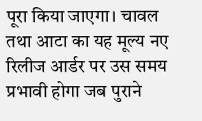पूरा किया जाएगा। चावल तथा आटा का यह मूल्य नए रिलीज आर्डर पर उस समय प्रभावी होगा जब पुराने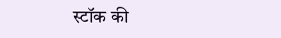स्टॉक की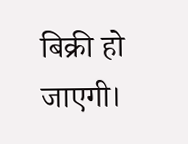बिक्री हो जाएगी।